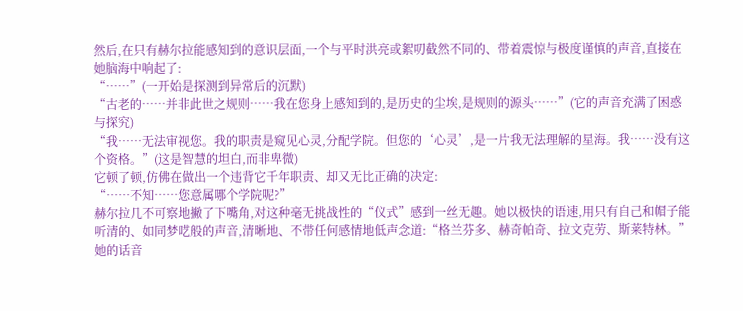然后,在只有赫尔拉能感知到的意识层面,一个与平时洪亮或絮叨截然不同的、带着震惊与极度谨慎的声音,直接在她脑海中响起了:
“……”(一开始是探测到异常后的沉默)
“古老的……并非此世之规则……我在您身上感知到的,是历史的尘埃,是规则的源头……”(它的声音充满了困惑与探究)
“我……无法审视您。我的职责是窥见心灵,分配学院。但您的‘心灵’,是一片我无法理解的星海。我……没有这个资格。”(这是智慧的坦白,而非卑微)
它顿了顿,仿佛在做出一个违背它千年职责、却又无比正确的决定:
“……不知……您意属哪个学院呢?”
赫尔拉几不可察地撇了下嘴角,对这种毫无挑战性的“仪式”感到一丝无趣。她以极快的语速,用只有自己和帽子能听清的、如同梦呓般的声音,清晰地、不带任何感情地低声念道:“格兰芬多、赫奇帕奇、拉文克劳、斯莱特林。”
她的话音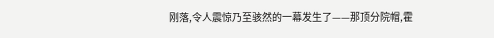刚落,令人震惊乃至骇然的一幕发生了——那顶分院帽,霍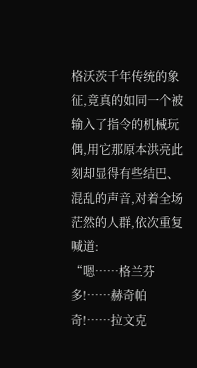格沃茨千年传统的象征,竟真的如同一个被输入了指令的机械玩偶,用它那原本洪亮此刻却显得有些结巴、混乱的声音,对着全场茫然的人群,依次重复喊道:
“嗯……格兰芬多!……赫奇帕奇!……拉文克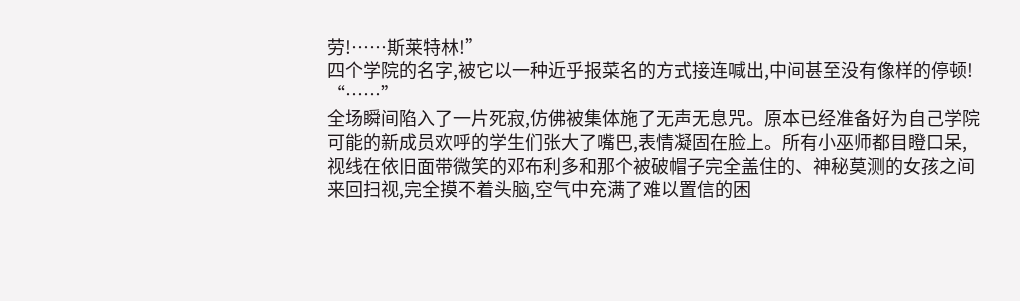劳!……斯莱特林!”
四个学院的名字,被它以一种近乎报菜名的方式接连喊出,中间甚至没有像样的停顿!
“……”
全场瞬间陷入了一片死寂,仿佛被集体施了无声无息咒。原本已经准备好为自己学院可能的新成员欢呼的学生们张大了嘴巴,表情凝固在脸上。所有小巫师都目瞪口呆,视线在依旧面带微笑的邓布利多和那个被破帽子完全盖住的、神秘莫测的女孩之间来回扫视,完全摸不着头脑,空气中充满了难以置信的困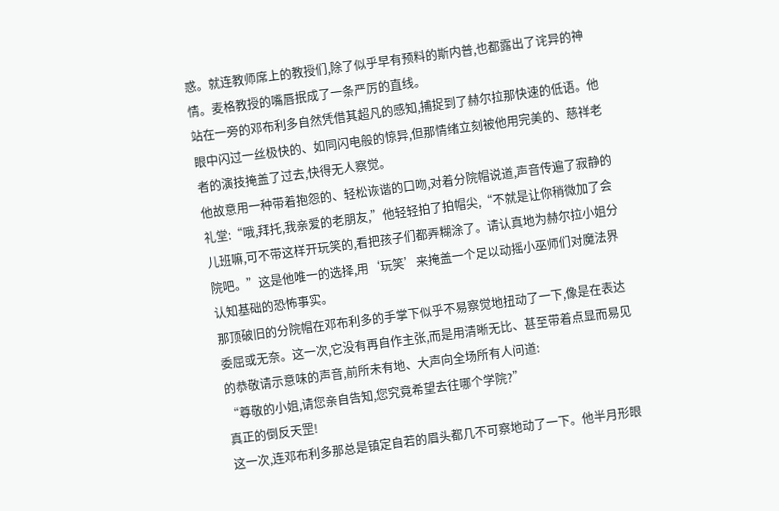惑。就连教师席上的教授们,除了似乎早有预料的斯内普,也都露出了诧异的神情。麦格教授的嘴唇抿成了一条严厉的直线。
站在一旁的邓布利多自然凭借其超凡的感知,捕捉到了赫尔拉那快速的低语。他眼中闪过一丝极快的、如同闪电般的惊异,但那情绪立刻被他用完美的、慈祥老者的演技掩盖了过去,快得无人察觉。
他故意用一种带着抱怨的、轻松诙谐的口吻,对着分院帽说道,声音传遍了寂静的礼堂:“哦,拜托,我亲爱的老朋友,”他轻轻拍了拍帽尖,“不就是让你稍微加了会儿班嘛,可不带这样开玩笑的,看把孩子们都弄糊涂了。请认真地为赫尔拉小姐分院吧。”这是他唯一的选择,用‘玩笑’来掩盖一个足以动摇小巫师们对魔法界认知基础的恐怖事实。
那顶破旧的分院帽在邓布利多的手掌下似乎不易察觉地扭动了一下,像是在表达委屈或无奈。这一次,它没有再自作主张,而是用清晰无比、甚至带着点显而易见的恭敬请示意味的声音,前所未有地、大声向全场所有人问道:
“尊敬的小姐,请您亲自告知,您究竟希望去往哪个学院?”
真正的倒反天罡!
这一次,连邓布利多那总是镇定自若的眉头都几不可察地动了一下。他半月形眼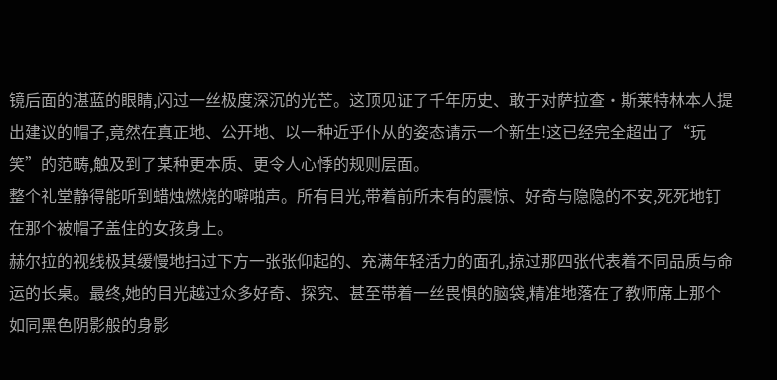镜后面的湛蓝的眼睛,闪过一丝极度深沉的光芒。这顶见证了千年历史、敢于对萨拉查·斯莱特林本人提出建议的帽子,竟然在真正地、公开地、以一种近乎仆从的姿态请示一个新生!这已经完全超出了“玩笑”的范畴,触及到了某种更本质、更令人心悸的规则层面。
整个礼堂静得能听到蜡烛燃烧的噼啪声。所有目光,带着前所未有的震惊、好奇与隐隐的不安,死死地钉在那个被帽子盖住的女孩身上。
赫尔拉的视线极其缓慢地扫过下方一张张仰起的、充满年轻活力的面孔,掠过那四张代表着不同品质与命运的长桌。最终,她的目光越过众多好奇、探究、甚至带着一丝畏惧的脑袋,精准地落在了教师席上那个如同黑色阴影般的身影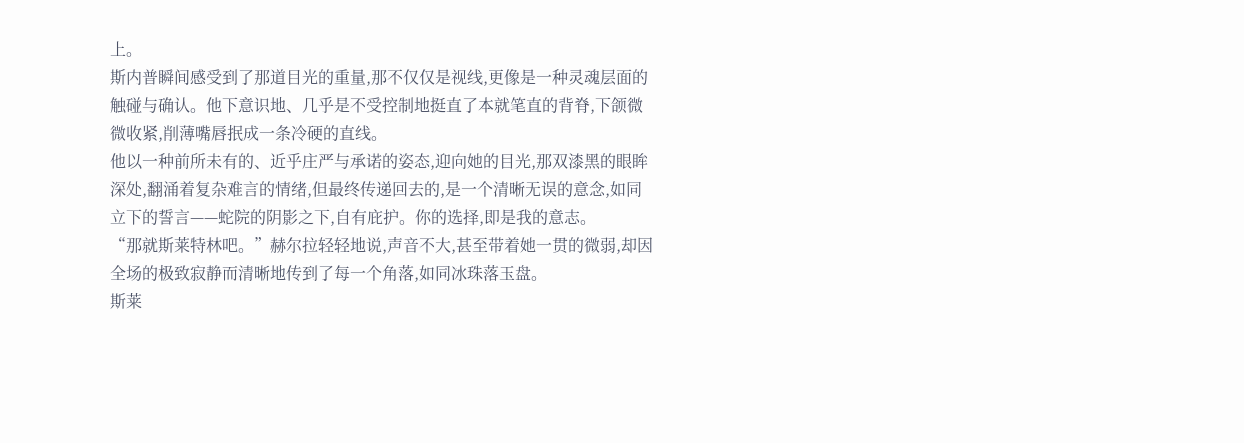上。
斯内普瞬间感受到了那道目光的重量,那不仅仅是视线,更像是一种灵魂层面的触碰与确认。他下意识地、几乎是不受控制地挺直了本就笔直的背脊,下颌微微收紧,削薄嘴唇抿成一条冷硬的直线。
他以一种前所未有的、近乎庄严与承诺的姿态,迎向她的目光,那双漆黑的眼眸深处,翻涌着复杂难言的情绪,但最终传递回去的,是一个清晰无误的意念,如同立下的誓言——蛇院的阴影之下,自有庇护。你的选择,即是我的意志。
“那就斯莱特林吧。”赫尔拉轻轻地说,声音不大,甚至带着她一贯的微弱,却因全场的极致寂静而清晰地传到了每一个角落,如同冰珠落玉盘。
斯莱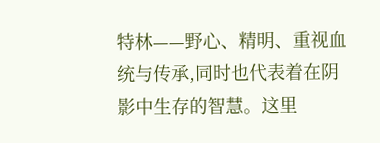特林——野心、精明、重视血统与传承,同时也代表着在阴影中生存的智慧。这里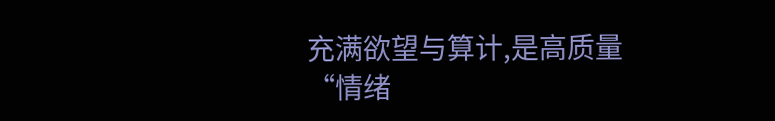充满欲望与算计,是高质量“情绪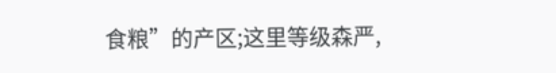食粮”的产区;这里等级森严,